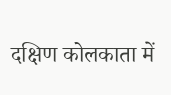दक्षिण कोलकाता में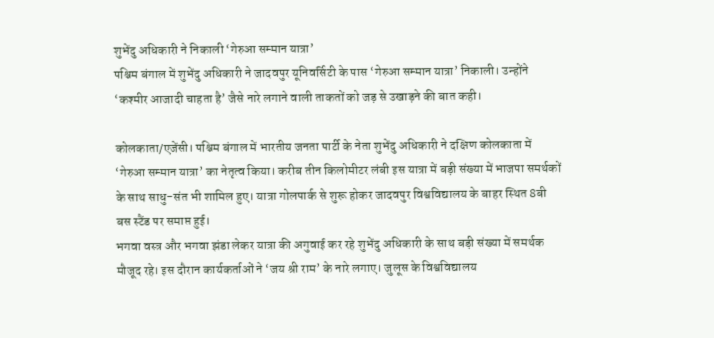शुभेंदु अधिकारी ने निकाली ‘गेरुआ सम्मान यात्रा’
पश्चिम बंगाल में शुभेंदु अधिकारी ने जादवपुर यूनिवर्सिटी के पास ‘गेरुआ सम्मान यात्रा’ निकाली। उन्होंने ‘कश्मीर आजादी चाहता है’ जैसे नारे लगाने वाली ताकतों को जड़ से उखाड़ने की बात कही।

कोलकाता/एजेंसी। पश्चिम बंगाल में भारतीय जनता पार्टी के नेता शुभेंदु अधिकारी ने दक्षिण कोलकाता में ‘गेरुआ सम्मान यात्रा’ का नेतृत्व किया। करीब तीन किलोमीटर लंबी इस यात्रा में बड़ी संख्या में भाजपा समर्थकों के साथ साधु-संत भी शामिल हुए। यात्रा गोलपार्क से शुरू होकर जादवपुर विश्वविद्यालय के बाहर स्थित 8बी बस स्टैंड पर समाप्त हुई।
भगवा वस्त्र और भगवा झंडा लेकर यात्रा की अगुवाई कर रहे शुभेंदु अधिकारी के साथ बड़ी संख्या में समर्थक मौजूद रहे। इस दौरान कार्यकर्ताओं ने ‘जय श्री राम’ के नारे लगाए। जुलूस के विश्वविद्यालय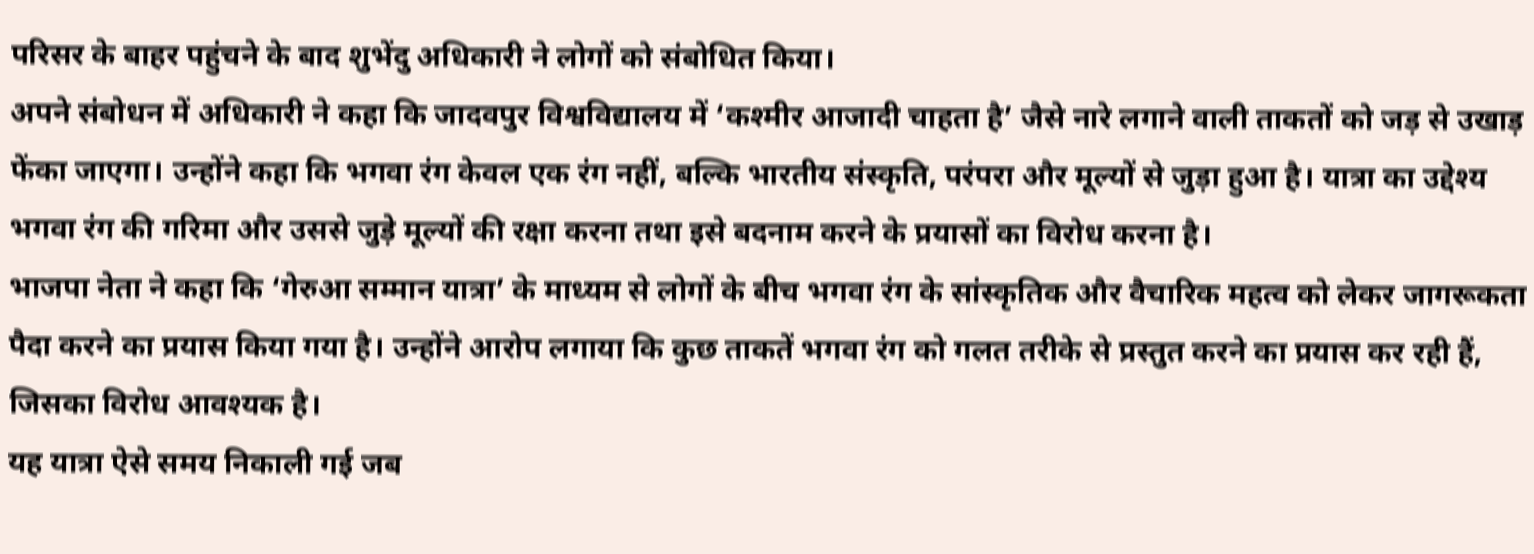परिसर के बाहर पहुंचने के बाद शुभेंदु अधिकारी ने लोगों को संबोधित किया।
अपने संबोधन में अधिकारी ने कहा कि जादवपुर विश्वविद्यालय में ‘कश्मीर आजादी चाहता है’ जैसे नारे लगाने वाली ताकतों को जड़ से उखाड़ फेंका जाएगा। उन्होंने कहा कि भगवा रंग केवल एक रंग नहीं, बल्कि भारतीय संस्कृति, परंपरा और मूल्यों से जुड़ा हुआ है। यात्रा का उद्देश्य भगवा रंग की गरिमा और उससे जुड़े मूल्यों की रक्षा करना तथा इसे बदनाम करने के प्रयासों का विरोध करना है।
भाजपा नेता ने कहा कि ‘गेरुआ सम्मान यात्रा’ के माध्यम से लोगों के बीच भगवा रंग के सांस्कृतिक और वैचारिक महत्व को लेकर जागरूकता पैदा करने का प्रयास किया गया है। उन्होंने आरोप लगाया कि कुछ ताकतें भगवा रंग को गलत तरीके से प्रस्तुत करने का प्रयास कर रही हैं, जिसका विरोध आवश्यक है।
यह यात्रा ऐसे समय निकाली गई जब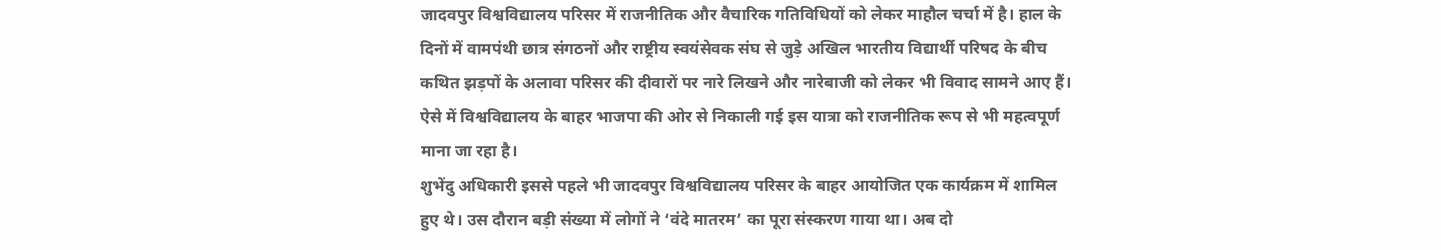जादवपुर विश्वविद्यालय परिसर में राजनीतिक और वैचारिक गतिविधियों को लेकर माहौल चर्चा में है। हाल के दिनों में वामपंथी छात्र संगठनों और राष्ट्रीय स्वयंसेवक संघ से जुड़े अखिल भारतीय विद्यार्थी परिषद के बीच कथित झड़पों के अलावा परिसर की दीवारों पर नारे लिखने और नारेबाजी को लेकर भी विवाद सामने आए हैं। ऐसे में विश्वविद्यालय के बाहर भाजपा की ओर से निकाली गई इस यात्रा को राजनीतिक रूप से भी महत्वपूर्ण माना जा रहा है।
शुभेंदु अधिकारी इससे पहले भी जादवपुर विश्वविद्यालय परिसर के बाहर आयोजित एक कार्यक्रम में शामिल हुए थे। उस दौरान बड़ी संख्या में लोगों ने ‘वंदे मातरम’ का पूरा संस्करण गाया था। अब दो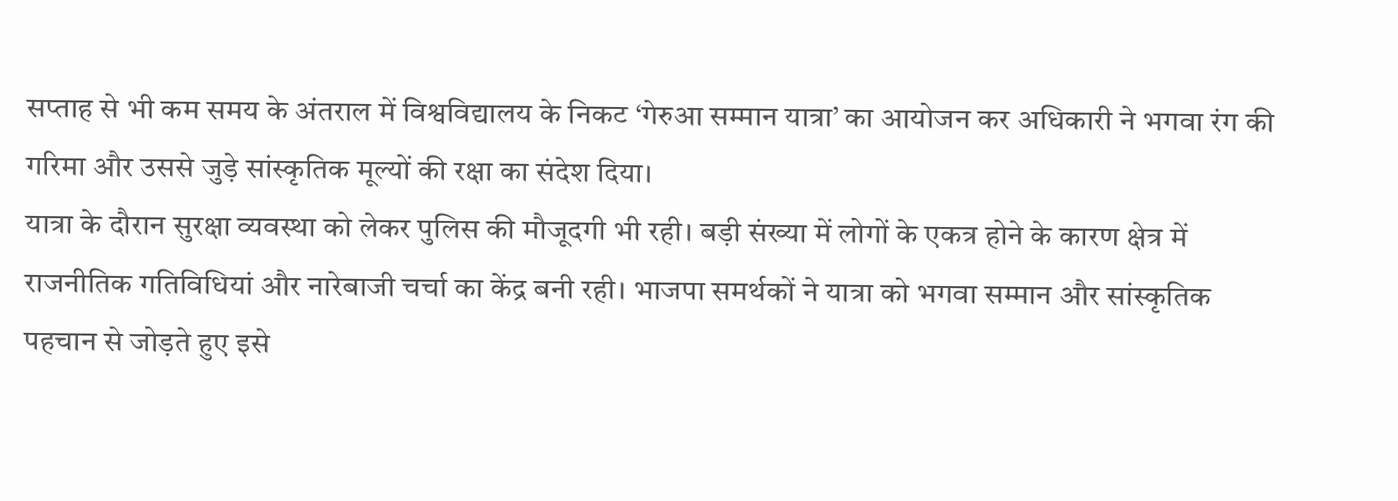सप्ताह से भी कम समय के अंतराल में विश्वविद्यालय के निकट ‘गेरुआ सम्मान यात्रा’ का आयोजन कर अधिकारी ने भगवा रंग की गरिमा और उससे जुड़े सांस्कृतिक मूल्यों की रक्षा का संदेश दिया।
यात्रा के दौरान सुरक्षा व्यवस्था को लेकर पुलिस की मौजूदगी भी रही। बड़ी संख्या में लोगों के एकत्र होने के कारण क्षेत्र में राजनीतिक गतिविधियां और नारेबाजी चर्चा का केंद्र बनी रही। भाजपा समर्थकों ने यात्रा को भगवा सम्मान और सांस्कृतिक पहचान से जोड़ते हुए इसे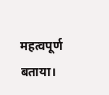महत्वपूर्ण बताया।